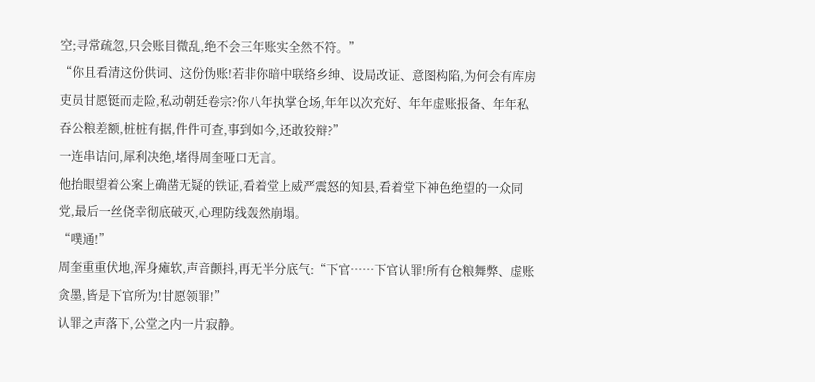空;寻常疏忽,只会账目微乱,绝不会三年账实全然不符。”
“你且看清这份供词、这份伪账!若非你暗中联络乡绅、设局改证、意图构陷,为何会有库房吏员甘愿铤而走险,私动朝廷卷宗?你八年执掌仓场,年年以次充好、年年虚账报备、年年私吞公粮差额,桩桩有据,件件可查,事到如今,还敢狡辩?”
一连串诘问,犀利决绝,堵得周奎哑口无言。
他抬眼望着公案上确凿无疑的铁证,看着堂上威严震怒的知县,看着堂下神色绝望的一众同党,最后一丝侥幸彻底破灭,心理防线轰然崩塌。
“噗通!”
周奎重重伏地,浑身瘫软,声音颤抖,再无半分底气:“下官……下官认罪!所有仓粮舞弊、虚账贪墨,皆是下官所为!甘愿领罪!”
认罪之声落下,公堂之内一片寂静。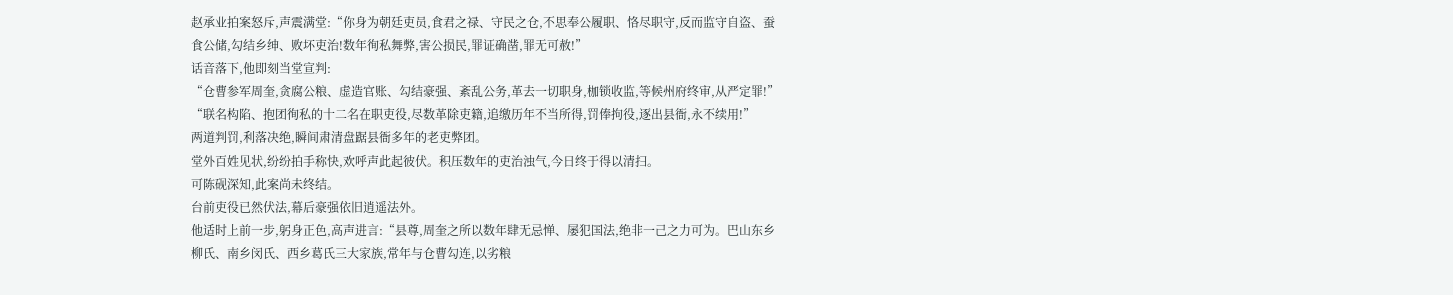赵承业拍案怒斥,声震满堂:“你身为朝廷吏员,食君之禄、守民之仓,不思奉公履职、恪尽职守,反而监守自盗、蚕食公储,勾结乡绅、败坏吏治!数年徇私舞弊,害公损民,罪证确凿,罪无可赦!”
话音落下,他即刻当堂宣判:
“仓曹参军周奎,贪腐公粮、虚造官账、勾结豪强、紊乱公务,革去一切职身,枷锁收监,等候州府终审,从严定罪!”
“联名构陷、抱团徇私的十二名在职吏役,尽数革除吏籍,追缴历年不当所得,罚俸拘役,逐出县衙,永不续用!”
两道判罚,利落决绝,瞬间肃清盘踞县衙多年的老吏弊团。
堂外百姓见状,纷纷拍手称快,欢呼声此起彼伏。积压数年的吏治浊气,今日终于得以清扫。
可陈砚深知,此案尚未终结。
台前吏役已然伏法,幕后豪强依旧逍遥法外。
他适时上前一步,躬身正色,高声进言:“县尊,周奎之所以数年肆无忌惮、屡犯国法,绝非一己之力可为。巴山东乡柳氏、南乡闵氏、西乡葛氏三大家族,常年与仓曹勾连,以劣粮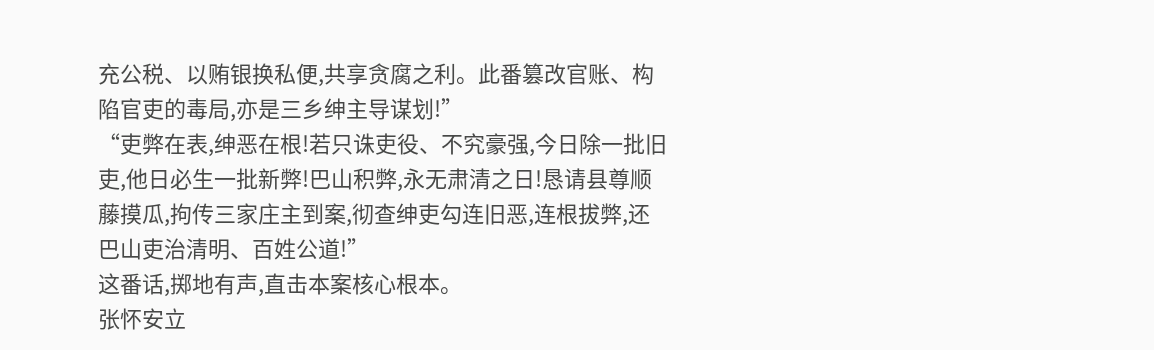充公税、以贿银换私便,共享贪腐之利。此番篡改官账、构陷官吏的毒局,亦是三乡绅主导谋划!”
“吏弊在表,绅恶在根!若只诛吏役、不究豪强,今日除一批旧吏,他日必生一批新弊!巴山积弊,永无肃清之日!恳请县尊顺藤摸瓜,拘传三家庄主到案,彻查绅吏勾连旧恶,连根拔弊,还巴山吏治清明、百姓公道!”
这番话,掷地有声,直击本案核心根本。
张怀安立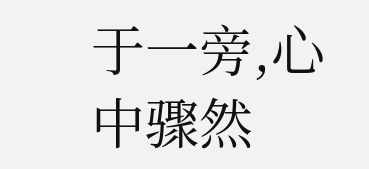于一旁,心中骤然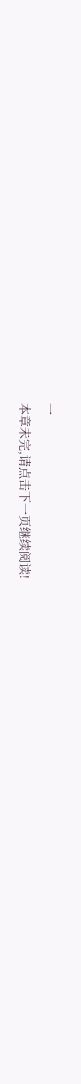一
本章未完,请点击下一页继续阅读!